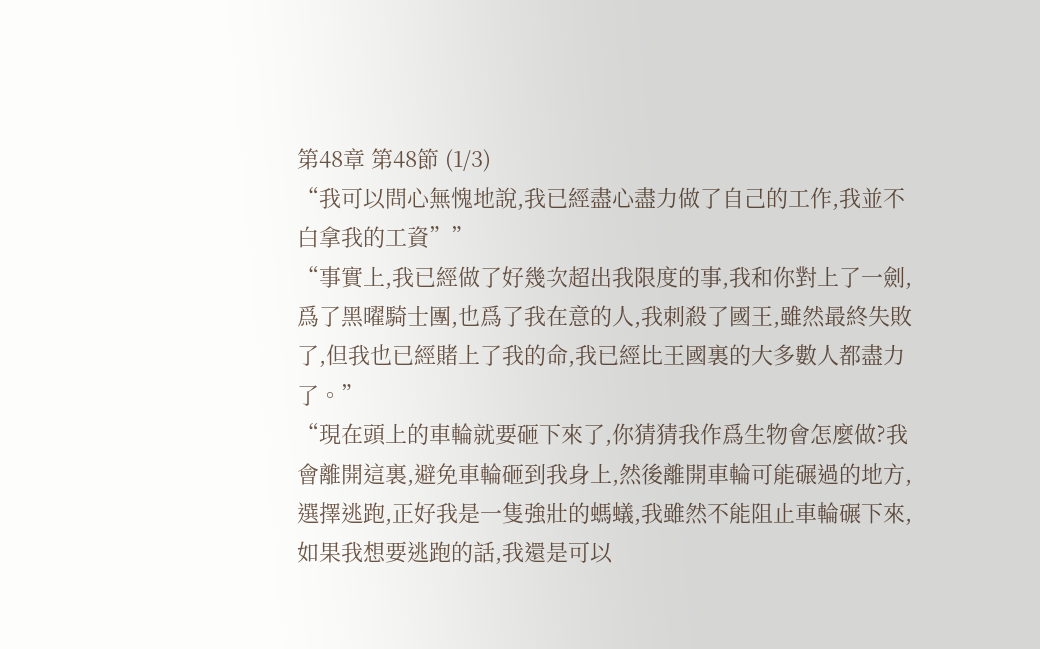第48章 第48節 (1/3)
“我可以問心無愧地說,我已經盡心盡力做了自己的工作,我並不白拿我的工資””
“事實上,我已經做了好幾次超出我限度的事,我和你對上了一劍,爲了黑曜騎士團,也爲了我在意的人,我刺殺了國王,雖然最終失敗了,但我也已經賭上了我的命,我已經比王國裏的大多數人都盡力了。”
“現在頭上的車輪就要砸下來了,你猜猜我作爲生物會怎麼做?我會離開這裏,避免車輪砸到我身上,然後離開車輪可能碾過的地方,選擇逃跑,正好我是一隻強壯的螞蟻,我雖然不能阻止車輪碾下來,如果我想要逃跑的話,我還是可以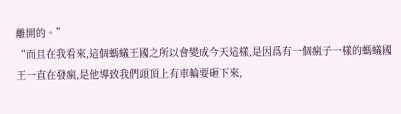離開的。”
“而且在我看來,這個螞蟻王國之所以會變成今天這樣,是因爲有一個瘋子一樣的螞蟻國王一直在發瘋,是他導致我們頭頂上有車輪要砸下來,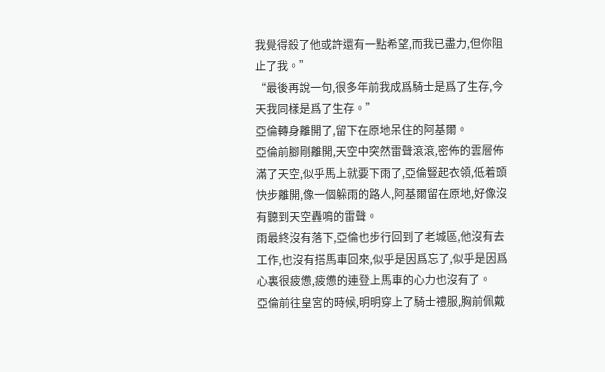我覺得殺了他或許還有一點希望,而我已盡力,但你阻止了我。”
“最後再說一句,很多年前我成爲騎士是爲了生存,今天我同樣是爲了生存。”
亞倫轉身離開了,留下在原地呆住的阿基爾。
亞倫前腳剛離開,天空中突然雷聲滾滾,密佈的雲層佈滿了天空,似乎馬上就要下雨了,亞倫豎起衣領,低着頭快步離開,像一個躲雨的路人,阿基爾留在原地,好像沒有聽到天空轟鳴的雷聲。
雨最終沒有落下,亞倫也步行回到了老城區,他沒有去工作,也沒有搭馬車回來,似乎是因爲忘了,似乎是因爲心裏很疲憊,疲憊的連登上馬車的心力也沒有了。
亞倫前往皇宮的時候,明明穿上了騎士禮服,胸前佩戴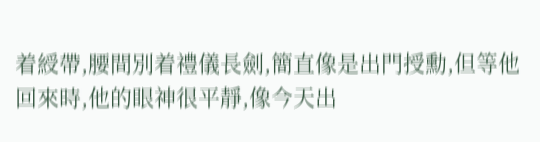着綬帶,腰間別着禮儀長劍,簡直像是出門授勳,但等他回來時,他的眼神很平靜,像今天出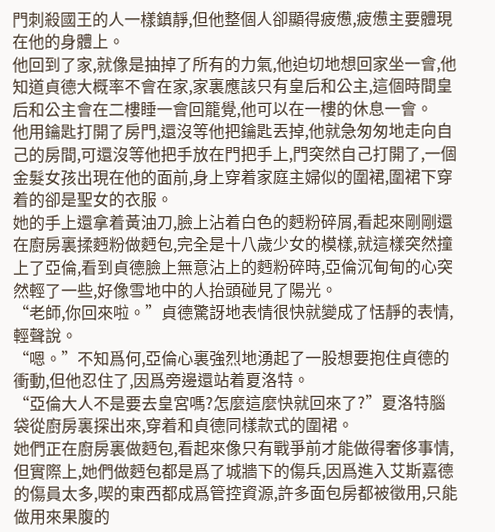門刺殺國王的人一樣鎮靜,但他整個人卻顯得疲憊,疲憊主要體現在他的身體上。
他回到了家,就像是抽掉了所有的力氣,他迫切地想回家坐一會,他知道貞德大概率不會在家,家裏應該只有皇后和公主,這個時間皇后和公主會在二樓睡一會回籠覺,他可以在一樓的休息一會。
他用鑰匙打開了房門,還沒等他把鑰匙丟掉,他就急匆匆地走向自己的房間,可還沒等他把手放在門把手上,門突然自己打開了,一個金髮女孩出現在他的面前,身上穿着家庭主婦似的圍裙,圍裙下穿着的卻是聖女的衣服。
她的手上還拿着黃油刀,臉上沾着白色的麪粉碎屑,看起來剛剛還在廚房裏揉麪粉做麪包,完全是十八歲少女的模樣,就這樣突然撞上了亞倫,看到貞德臉上無意沾上的麪粉碎時,亞倫沉甸甸的心突然輕了一些,好像雪地中的人抬頭碰見了陽光。
“老師,你回來啦。”貞德驚訝地表情很快就變成了恬靜的表情,輕聲說。
“嗯。”不知爲何,亞倫心裏強烈地湧起了一股想要抱住貞德的衝動,但他忍住了,因爲旁邊還站着夏洛特。
“亞倫大人不是要去皇宮嗎?怎麼這麼快就回來了?”夏洛特腦袋從廚房裏探出來,穿着和貞德同樣款式的圍裙。
她們正在廚房裏做麪包,看起來像只有戰爭前才能做得奢侈事情,但實際上,她們做麪包都是爲了城牆下的傷兵,因爲進入艾斯嘉德的傷員太多,喫的東西都成爲管控資源,許多面包房都被徵用,只能做用來果腹的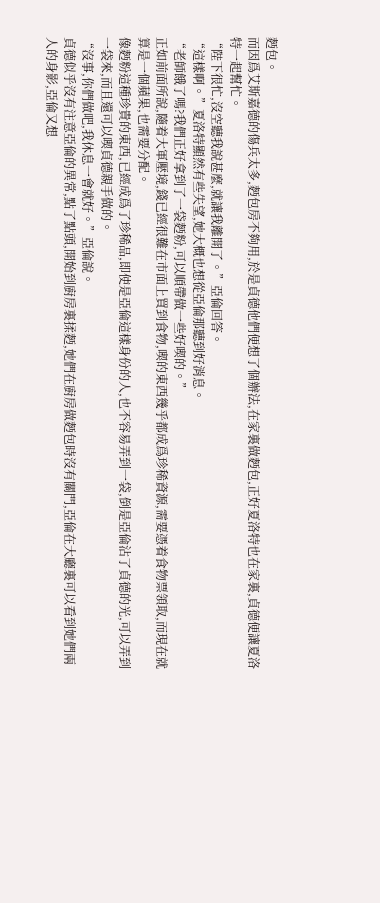麪包。
而因爲艾斯嘉德的傷兵太多,麪包房不夠用,於是貞德他們便想了個辦法,在家裏做麪包,正好夏洛特也在家裏,貞德便讓夏洛特一起幫忙。
“陛下很忙,沒空聽我說甚麼,就讓我離開了。”亞倫回答。
“這樣啊。”夏洛特顯然有些失望,她大概也想從亞倫那聽到好消息。
“老師餓了嗎?我們正好拿到了一袋麪粉,可以順帶做一些好喫的。”
正如前面所說,隨着大軍壓境,錢已經很難在市面上買到食物,喫的東西幾乎都成爲珍稀資源,需要憑着食物票領取,而現在就算是一個蘋果,也需要分配。
像麪粉這種珍貴的東西,已經成爲了珍稀品,即使是亞倫這樣身份的人,也不容易弄到一袋,倒是亞倫沾了貞德的光,可以弄到一袋來,而且還可以喫貞德親手做的。
“沒事,你們做吧,我休息一會就好。”亞倫說。
貞德似乎沒有注意亞倫的異常,點了點頭,開始到廚房裏揉麪,她們在廚房做麪包時沒有關門,亞倫在大廳裏可以看到她們兩人的身影,亞倫又想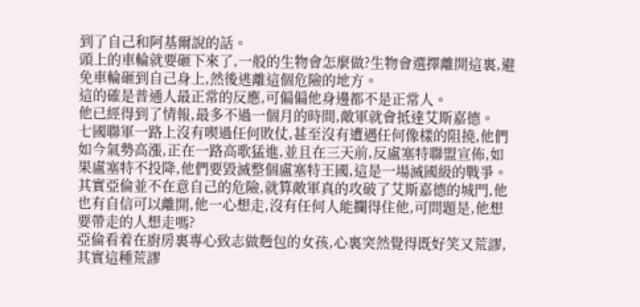到了自己和阿基爾說的話。
頭上的車輪就要砸下來了,一般的生物會怎麼做?生物會選擇離開這裏,避免車輪砸到自己身上,然後逃離這個危險的地方。
這的確是普通人最正常的反應,可偏偏他身邊都不是正常人。
他已經得到了情報,最多不過一個月的時間,敵軍就會抵達艾斯嘉德。
七國聯軍一路上沒有喫過任何敗仗,甚至沒有遭遇任何像樣的阻撓,他們如今氣勢高漲,正在一路高歌猛進,並且在三天前,反盧塞特聯盟宣佈,如果盧塞特不投降,他們要毀滅整個盧塞特王國,這是一場滅國級的戰爭。
其實亞倫並不在意自己的危險,就算敵軍真的攻破了艾斯嘉德的城門,他也有自信可以離開,他一心想走,沒有任何人能攔得住他,可問題是,他想要帶走的人想走嗎?
亞倫看着在廚房裏專心致志做麪包的女孩,心裏突然覺得既好笑又荒謬,其實這種荒謬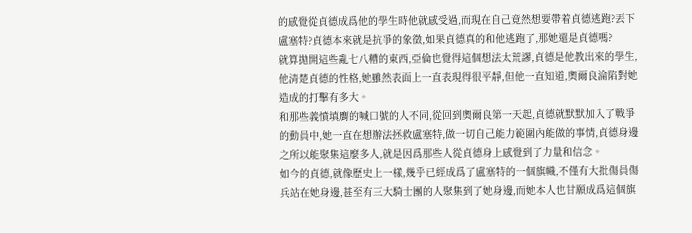的感覺從貞德成爲他的學生時他就感受過,而現在自己竟然想要帶着貞德逃跑?丟下盧塞特?貞德本來就是抗爭的象徵,如果貞德真的和他逃跑了,那她還是貞德嗎?
就算拋開這些亂七八糟的東西,亞倫也覺得這個想法太荒謬,貞德是他教出來的學生,他清楚貞德的性格,她雖然表面上一直表現得很平靜,但他一直知道,奧爾良淪陷對她造成的打擊有多大。
和那些義憤填膺的喊口號的人不同,從回到奧爾良第一天起,貞德就默默加入了戰爭的動員中,她一直在想辦法拯救盧塞特,做一切自己能力範圍內能做的事情,貞德身邊之所以能聚集這麼多人,就是因爲那些人從貞德身上感覺到了力量和信念。
如今的貞德,就像歷史上一樣,幾乎已經成爲了盧塞特的一個旗幟,不僅有大批傷員傷兵站在她身邊,甚至有三大騎士團的人聚集到了她身邊,而她本人也甘願成爲這個旗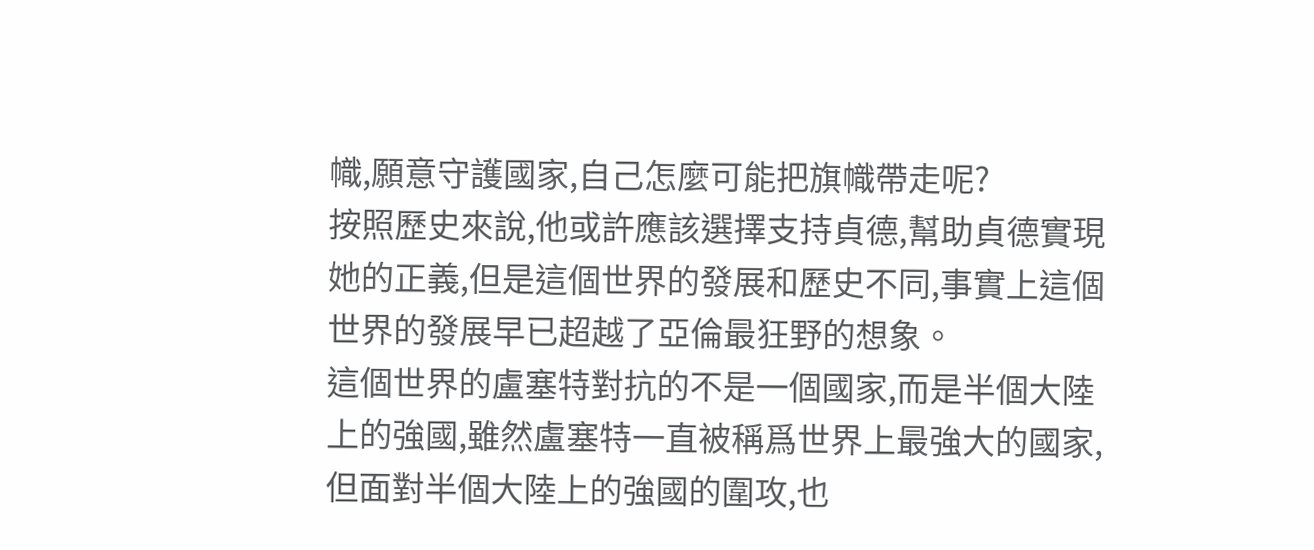幟,願意守護國家,自己怎麼可能把旗幟帶走呢?
按照歷史來說,他或許應該選擇支持貞德,幫助貞德實現她的正義,但是這個世界的發展和歷史不同,事實上這個世界的發展早已超越了亞倫最狂野的想象。
這個世界的盧塞特對抗的不是一個國家,而是半個大陸上的強國,雖然盧塞特一直被稱爲世界上最強大的國家,但面對半個大陸上的強國的圍攻,也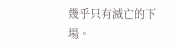幾乎只有滅亡的下場。